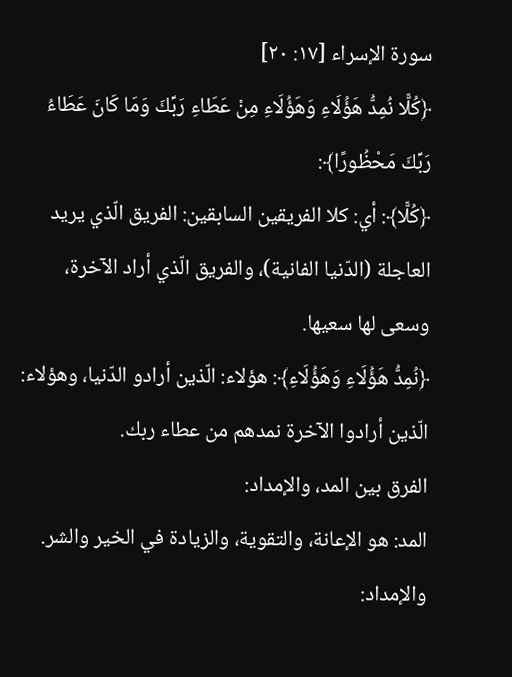سورة الإسراء [١٧: ٢٠]
﴿كُلًّا نُمِدُّ هَؤُلَاءِ وَهَؤُلَاءِ مِنْ عَطَاءِ رَبِّكَ وَمَا كَانَ عَطَاءُ رَبِّكَ مَحْظُورًا﴾:
﴿كُلًّا﴾: أي: كلا الفريقين السابقين: الفريق الّذي يريد العاجلة (الدّنيا الفانية)، والفريق الّذي أراد الآخرة، وسعى لها سعيها.
﴿نُمِدُّ هَؤُلَاءِ وَهَؤُلَاءِ﴾: هؤلاء: الّذين أرادو الدّنيا، وهؤلاء: الّذين أرادوا الآخرة نمدهم من عطاء ربك.
الفرق بين المد، والإمداد:
المد: هو الإعانة، والتقوية، والزيادة في الخير والشر.
والإمداد: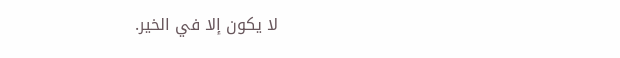لا يكون إلا في الخير.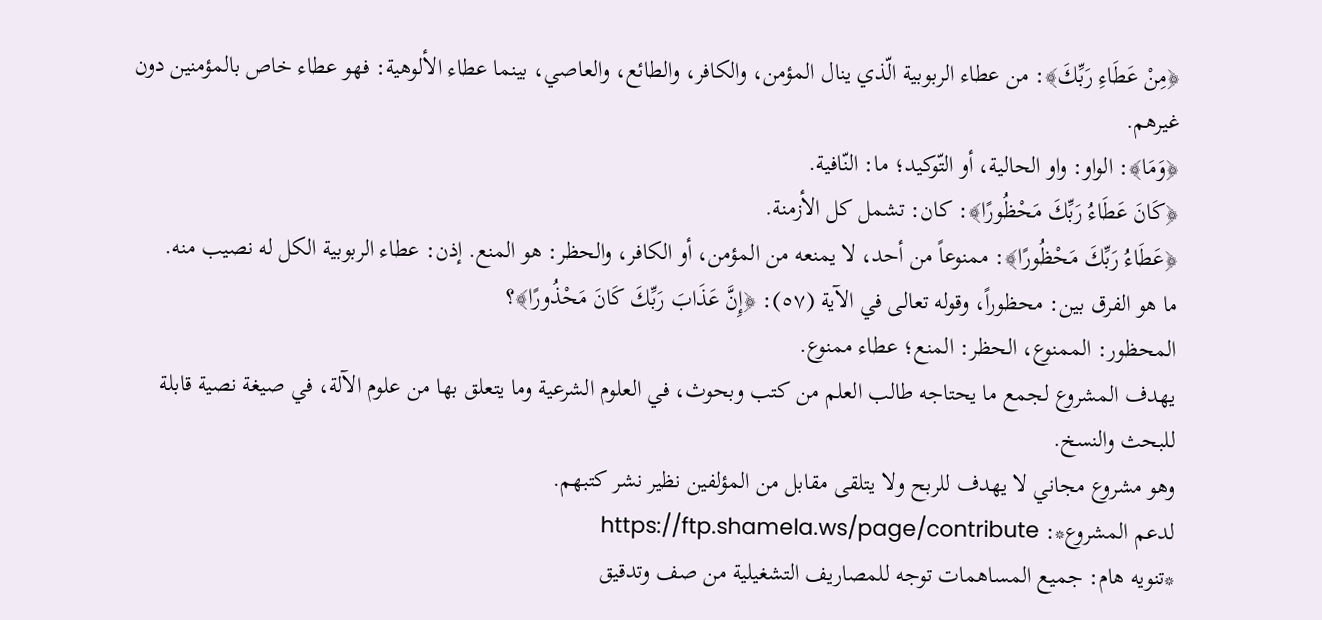﴿مِنْ عَطَاءِ رَبِّكَ﴾: من عطاء الربوبية الّذي ينال المؤمن، والكافر، والطائع، والعاصي، بينما عطاء الألوهية: فهو عطاء خاص بالمؤمنين دون غيرهم.
﴿وَمَا﴾: الواو: واو الحالية، أو التّوكيد؛ ما: النّافية.
﴿كَانَ عَطَاءُ رَبِّكَ مَحْظُورًا﴾: كان: تشمل كل الأزمنة.
﴿عَطَاءُ رَبِّكَ مَحْظُورًا﴾: ممنوعاً من أحد، لا يمنعه من المؤمن، أو الكافر، والحظر: هو المنع. إذن: عطاء الربوبية الكل له نصيب منه.
ما هو الفرق بين: محظوراً، وقوله تعالى في الآية (٥٧): ﴿إِنَّ عَذَابَ رَبِّكَ كَانَ مَحْذُورًا﴾؟
المحظور: الممنوع، الحظر: المنع؛ عطاء ممنوع.
يهدف المشروع لجمع ما يحتاجه طالب العلم من كتب وبحوث، في العلوم الشرعية وما يتعلق بها من علوم الآلة، في صيغة نصية قابلة للبحث والنسخ.
وهو مشروع مجاني لا يهدف للربح ولا يتلقى مقابل من المؤلفين نظير نشر كتبهم.
لدعم المشروع*: https://ftp.shamela.ws/page/contribute
*تنويه هام: جميع المساهمات توجه للمصاريف التشغيلية من صف وتدقيق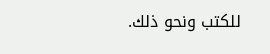للكتب ونحو ذلك.